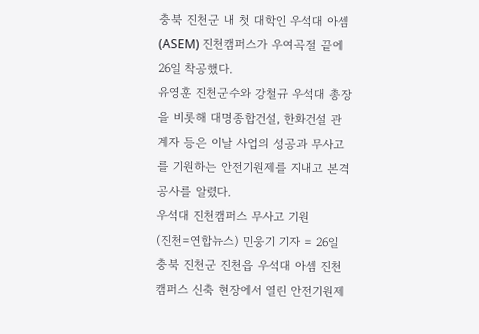충북 진천군 내 첫 대학인 우석대 아셈(ASEM) 진천캠퍼스가 우여곡절 끝에 26일 착공했다.
유영훈 진천군수와 강철규 우석대 총장을 비롯해 대명종합건설, 한화건설 관계자 등은 이날 사업의 성공과 무사고를 기원하는 안전기원제를 지내고 본격 공사를 알렸다.
우석대 진천캠퍼스 무사고 기원
(진천=연합뉴스) 민웅기 기자 = 26일 충북 진천군 진천읍 우석대 아셈 진천캠퍼스 신축 현장에서 열린 안전기원제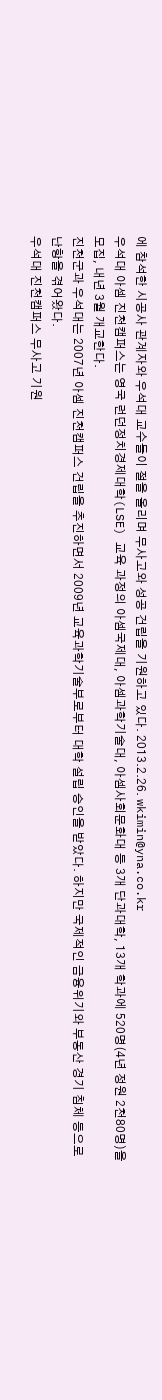에 참석한 시공사 관계자와 우석대 교수들이 절을 올리며 무사고와 성공 건립을 기원하고 있다. 2013.2.26. wkimin@yna.co.kr
우석대 아셈 진천캠퍼스는 영국 런던정치경제대학(LSE) 교육 과정의 아셈국제대, 아셈과학기술대, 아셈사회문화대 등 3개 단과대학, 13개 학과에 520명(4년 정원 2천80명)을 모집, 내년 3월 개교한다.
진천군과 우석대는 2007년 아셈 진천캠퍼스 건립을 추진하면서 2009년 교육과학기술부로부터 대학 설립 승인을 받았다. 하지만 국제적인 금융위기와 부동산 경기 침체 등으로 난항을 겪어왔다.
우석대 진천캠퍼스 무사고 기원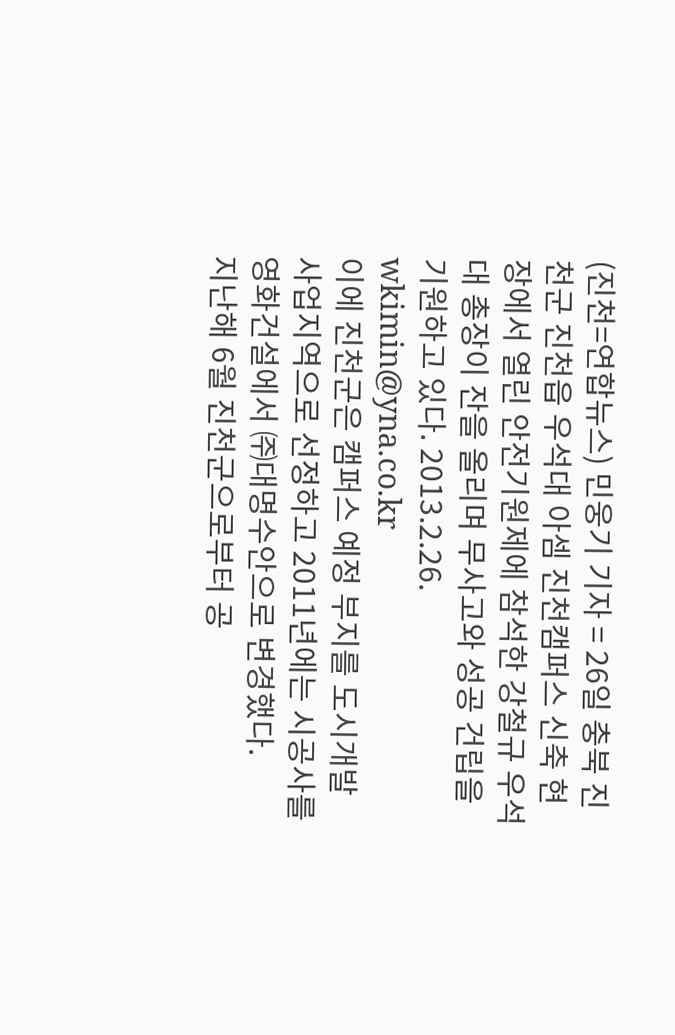(진천=연합뉴스) 민웅기 기자 = 26일 충북 진천군 진천읍 우석대 아셈 진천캠퍼스 신축 현장에서 열린 안전기원제에 참석한 강철규 우석대 총장이 잔을 올리며 무사고와 성공 건립을 기원하고 있다. 2013.2.26. wkimin@yna.co.kr
이에 진천군은 캠퍼스 예정 부지를 도시개발 사업지역으로 선정하고 2011년에는 시공사를 영화건설에서 ㈜대명수안으로 변경했다.
지난해 6월 진천군으로부터 공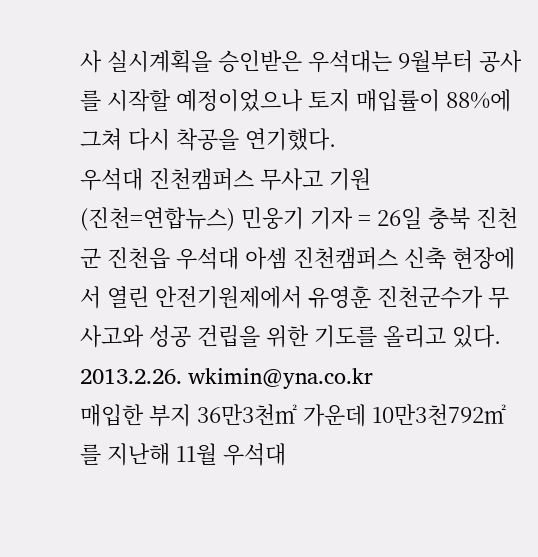사 실시계획을 승인받은 우석대는 9월부터 공사를 시작할 예정이었으나 토지 매입률이 88%에 그쳐 다시 착공을 연기했다.
우석대 진천캠퍼스 무사고 기원
(진천=연합뉴스) 민웅기 기자 = 26일 충북 진천군 진천읍 우석대 아셈 진천캠퍼스 신축 현장에서 열린 안전기원제에서 유영훈 진천군수가 무사고와 성공 건립을 위한 기도를 올리고 있다. 2013.2.26. wkimin@yna.co.kr
매입한 부지 36만3천㎡ 가운데 10만3천792㎡를 지난해 11월 우석대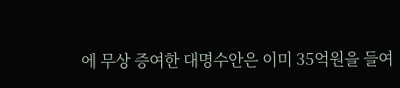에 무상 증여한 대명수안은 이미 35억원을 들여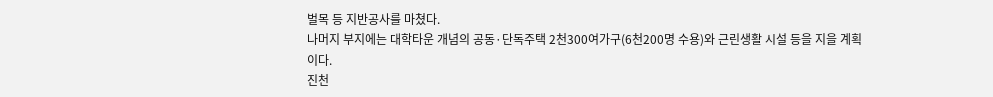벌목 등 지반공사를 마쳤다.
나머지 부지에는 대학타운 개념의 공동·단독주택 2천300여가구(6천200명 수용)와 근린생활 시설 등을 지을 계획이다.
진천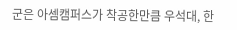군은 아셈캠퍼스가 착공한만큼 우석대, 한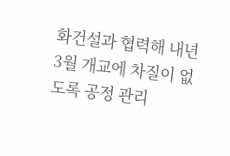화건설과 협력해 내년 3월 개교에 차질이 없도록 공정 관리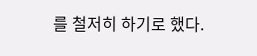를 철저히 하기로 했다.